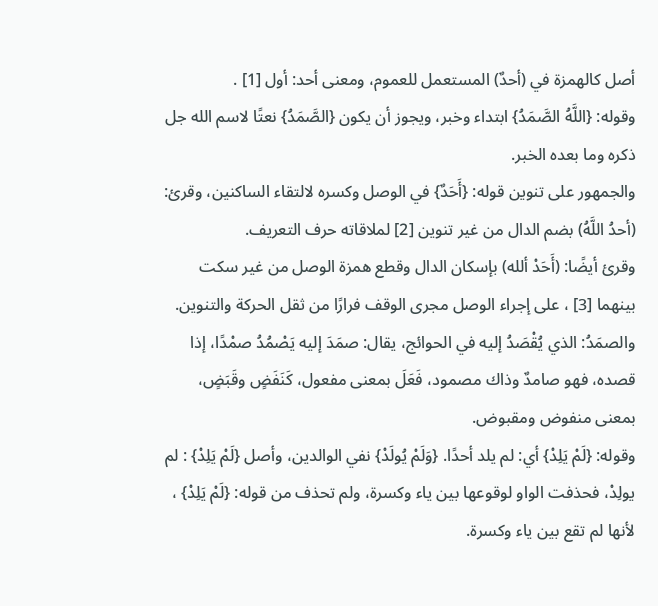أصل كالهمزة في (أحدٌ) المستعمل للعموم، ومعنى أحد: أول [1] .
وقوله: {اللَّهُ الصَّمَدُ} ابتداء وخبر، ويجوز أن يكون {الصَّمَدُ} نعتًا لاسم الله جل ذكره وما بعده الخبر.
والجمهور على تنوين قوله: {أَحَدٌ} في الوصل وكسره لالتقاء الساكنين، وقرئ: (أحدُ اللَّهُ) بضم الدال من غير تنوين [2] لملاقاته حرف التعريف.
وقرئ أيضًا: (أَحَدْ ألله) بإسكان الدال وقطع همزة الوصل من غير سكت بينهما [3] ، على إجراء الوصل مجرى الوقف فرارًا من ثقل الحركة والتنوين.
والصمَدُ: الذي يُقْصَدُ إليه في الحوائج، يقال: صمَدَ إليه يَصْمُدُ صمْدًا، إذا قصده، فهو صامدٌ وذاك مصمود، فَعَلَ بمعنى مفعول، كَنَفَضٍ وقَبَضٍ، بمعنى منفوض ومقبوض.
وقوله: {لَمْ يَلِدْ} أي: لم يلد أحدًا. {وَلَمْ يُولَدْ} نفي الوالدين، وأصل {لَمْ يَلِدْ} : لم يولِدْ، فحذفت الواو لوقوعها بين ياء وكسرة، ولم تحذف من قوله: {لَمْ يَلِدْ} ، لأنها لم تقع بين ياء وكسرة.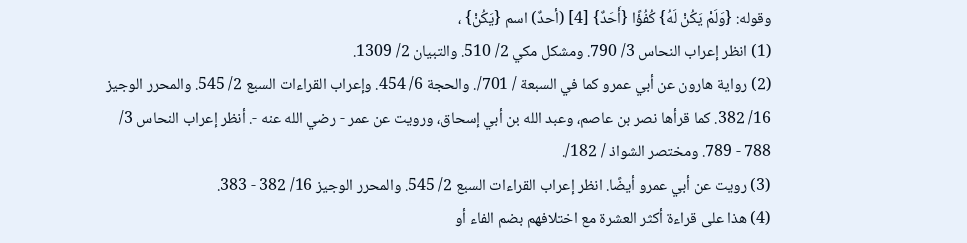وقوله: {وَلَمْ يَكُنْ لَهُ} كُفُؤًا {أَحَدٌ} [4] (أحدٌ) اسم {يَكُنْ} ،
(1) انظر إعراب النحاس 3/ 790. ومشكل مكي 2/ 510. والتبيان 2/ 1309.
(2) رواية هارون عن أبي عمرو كما في السبعة / 701/. والحجة 6/ 454. وإعراب القراءات السبع 2/ 545. والمحرر الوجيز 16/ 382. كما قرأها نصر بن عاصم، وعبد الله بن أبي إسحاق، ورويت عن عمر - رضي الله عنه -. أنظر إعراب النحاس 3/ 788 - 789. ومختصر الشواذ / 182/.
(3) رويت عن أبي عمرو أيضًا. انظر إعراب القراءات السبع 2/ 545. والمحرر الوجيز 16/ 382 - 383.
(4) هذا على قراءة أكثر العشرة مع اختلافهم بضم الفاء أو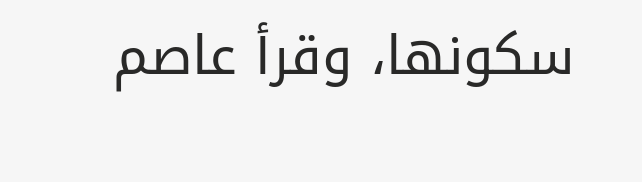سكونها، وقرأ عاصم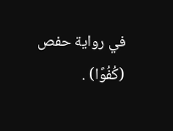في رواية حفص (كُفُوًا) .